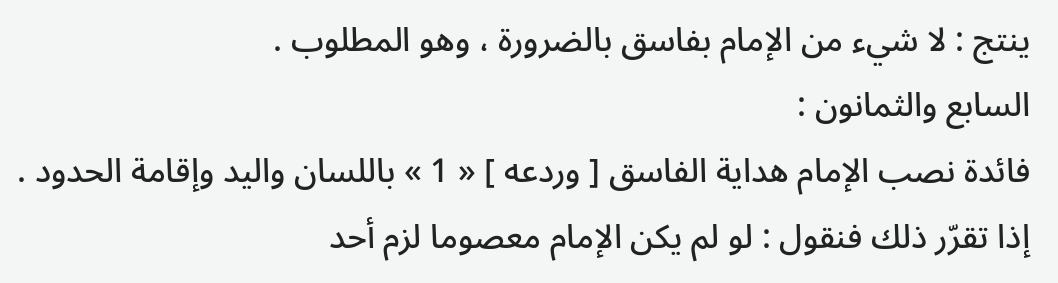ينتج : لا شيء من الإمام بفاسق بالضرورة ، وهو المطلوب .
السابع والثمانون :
فائدة نصب الإمام هداية الفاسق [ وردعه ] « 1 » باللسان واليد وإقامة الحدود .
إذا تقرّر ذلك فنقول : لو لم يكن الإمام معصوما لزم أحد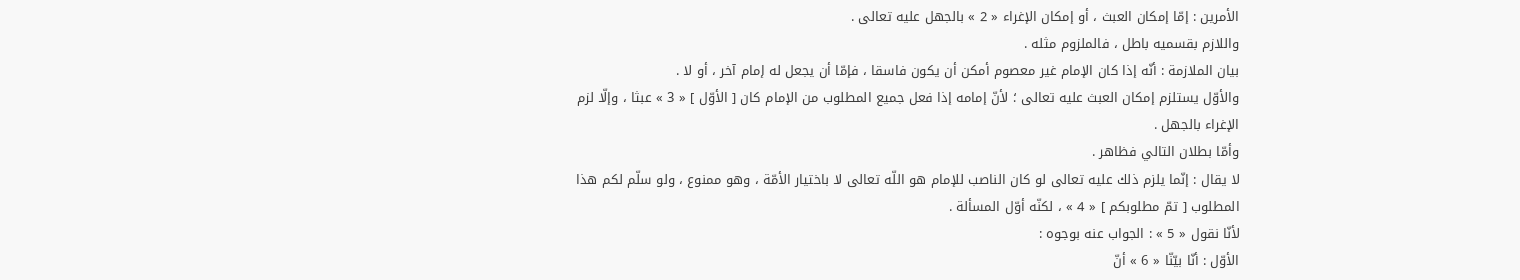الأمرين : إمّا إمكان العبث ، أو إمكان الإغراء « 2 » بالجهل عليه تعالى .
واللازم بقسميه باطل ، فالملزوم مثله .
بيان الملازمة : أنّه إذا كان الإمام غير معصوم أمكن أن يكون فاسقا ، فإمّا أن يجعل له إمام آخر ، أو لا .
والأوّل يستلزم إمكان العبث عليه تعالى ؛ لأنّ إمامه إذا فعل جميع المطلوب من الإمام كان [ الأوّل ] « 3 » عبثا ، وإلّا لزم الإغراء بالجهل .
وأمّا بطلان التالي فظاهر .
لا يقال : إنّما يلزم ذلك عليه تعالى لو كان الناصب للإمام هو اللّه تعالى لا باختيار الأمّة ، وهو ممنوع ، ولو سلّم لكم هذا المطلوب [ تمّ مطلوبكم ] « 4 » ، لكنّه أوّل المسألة .
لأنّا نقول « 5 » : الجواب عنه بوجوه :
الأوّل : أنّا بيّنّا « 6 » أنّ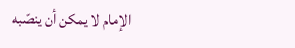الإمام لا يمكن أن ينصّبه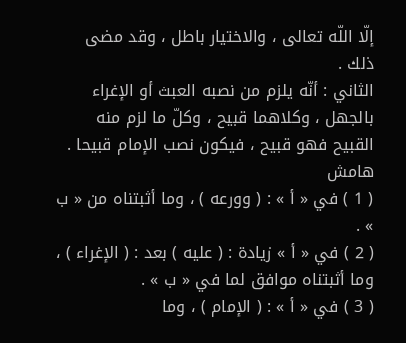إلّا اللّه تعالى ، والاختيار باطل ، وقد مضى ذلك .
الثاني : أنّه يلزم من نصبه العبث أو الإغراء بالجهل ، وكلاهما قبيح ، وكلّ ما لزم منه القبيح فهو قبيح ، فيكون نصب الإمام قبيحا .
هامش
( 1 ) في « أ » : ( وورعه ) ، وما أثبتناه من « ب » .
( 2 ) في « أ » زيادة : ( عليه ) بعد : ( الإغراء ) ، وما أثبتناه موافق لما في « ب » .
( 3 ) في « أ » : ( الإمام ) ، وما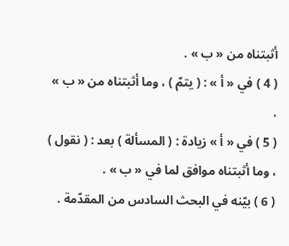أثبتناه من « ب » .
( 4 ) في « أ » : ( يتمّ ) ، وما أثبتناه من « ب » .
( 5 ) في « أ » زيادة : ( المسألة ) بعد : ( نقول ) ، وما أثبتناه موافق لما في « ب » .
( 6 ) بيّنه في البحث السادس من المقدّمة .